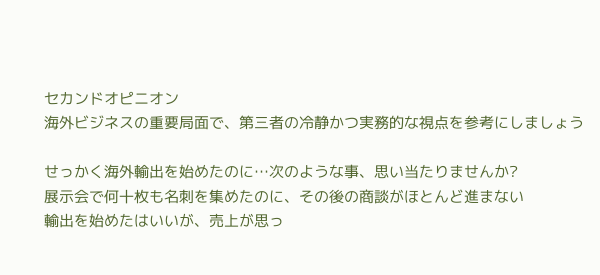セカンドオピニオン
海外ビジネスの重要局面で、第三者の冷静かつ実務的な視点を参考にしましょう

せっかく海外輸出を始めたのに…次のような事、思い当たりませんか?
展示会で何十枚も名刺を集めたのに、その後の商談がほとんど進まない
輸出を始めたはいいが、売上が思っ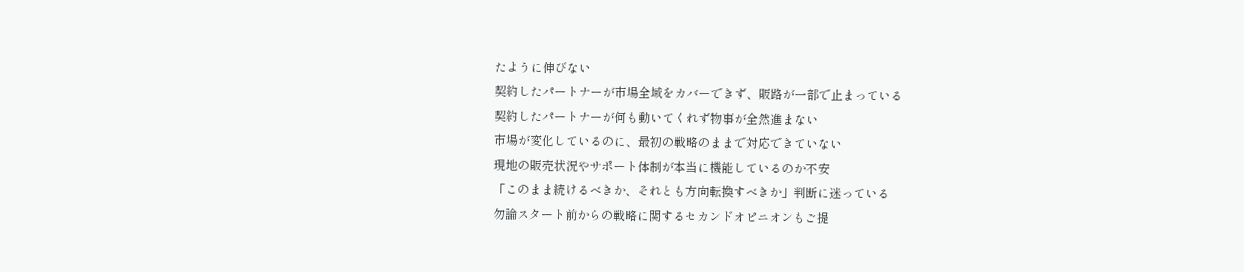たように伸びない
契約したパートナーが市場全域をカバーできず、販路が一部で止まっている
契約したパートナーが何も動いてくれず物事が全然進まない
市場が変化しているのに、最初の戦略のままで対応できていない
現地の販売状況やサポート体制が本当に機能しているのか不安
「このまま続けるべきか、それとも方向転換すべきか」判断に迷っている
勿論スタート前からの戦略に関するセカンドオピニオンもご提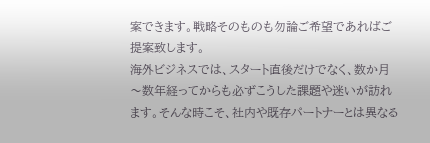案できます。戦略そのものも勿論ご希望であればご提案致します。
海外ビジネスでは、スタート直後だけでなく、数か月〜数年経ってからも必ずこうした課題や迷いが訪れます。そんな時こそ、社内や既存パートナーとは異なる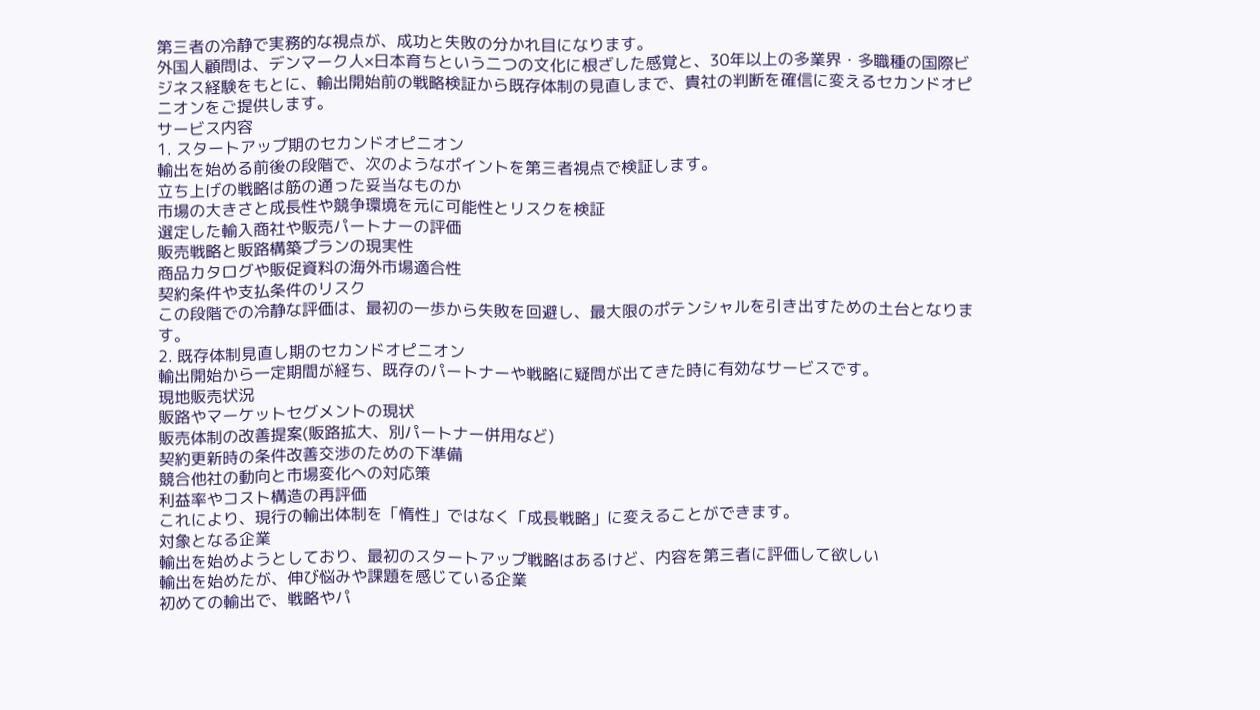第三者の冷静で実務的な視点が、成功と失敗の分かれ目になります。
外国人顧問は、デンマーク人×日本育ちという二つの文化に根ざした感覚と、30年以上の多業界・多職種の国際ビジネス経験をもとに、輸出開始前の戦略検証から既存体制の見直しまで、貴社の判断を確信に変えるセカンドオピニオンをご提供します。
サービス内容
1. スタートアップ期のセカンドオピニオン
輸出を始める前後の段階で、次のようなポイントを第三者視点で検証します。
立ち上げの戦略は筋の通った妥当なものか
市場の大きさと成長性や競争環境を元に可能性とリスクを検証
選定した輸入商社や販売パートナーの評価
販売戦略と販路構築プランの現実性
商品カタログや販促資料の海外市場適合性
契約条件や支払条件のリスク
この段階での冷静な評価は、最初の一歩から失敗を回避し、最大限のポテンシャルを引き出すための土台となります。
2. 既存体制見直し期のセカンドオピニオン
輸出開始から一定期間が経ち、既存のパートナーや戦略に疑問が出てきた時に有効なサービスです。
現地販売状況
販路やマーケットセグメントの現状
販売体制の改善提案(販路拡大、別パートナー併用など)
契約更新時の条件改善交渉のための下準備
競合他社の動向と市場変化への対応策
利益率やコスト構造の再評価
これにより、現行の輸出体制を「惰性」ではなく「成長戦略」に変えることができます。
対象となる企業
輸出を始めようとしており、最初のスタートアップ戦略はあるけど、内容を第三者に評価して欲しい
輸出を始めたが、伸び悩みや課題を感じている企業
初めての輸出で、戦略やパ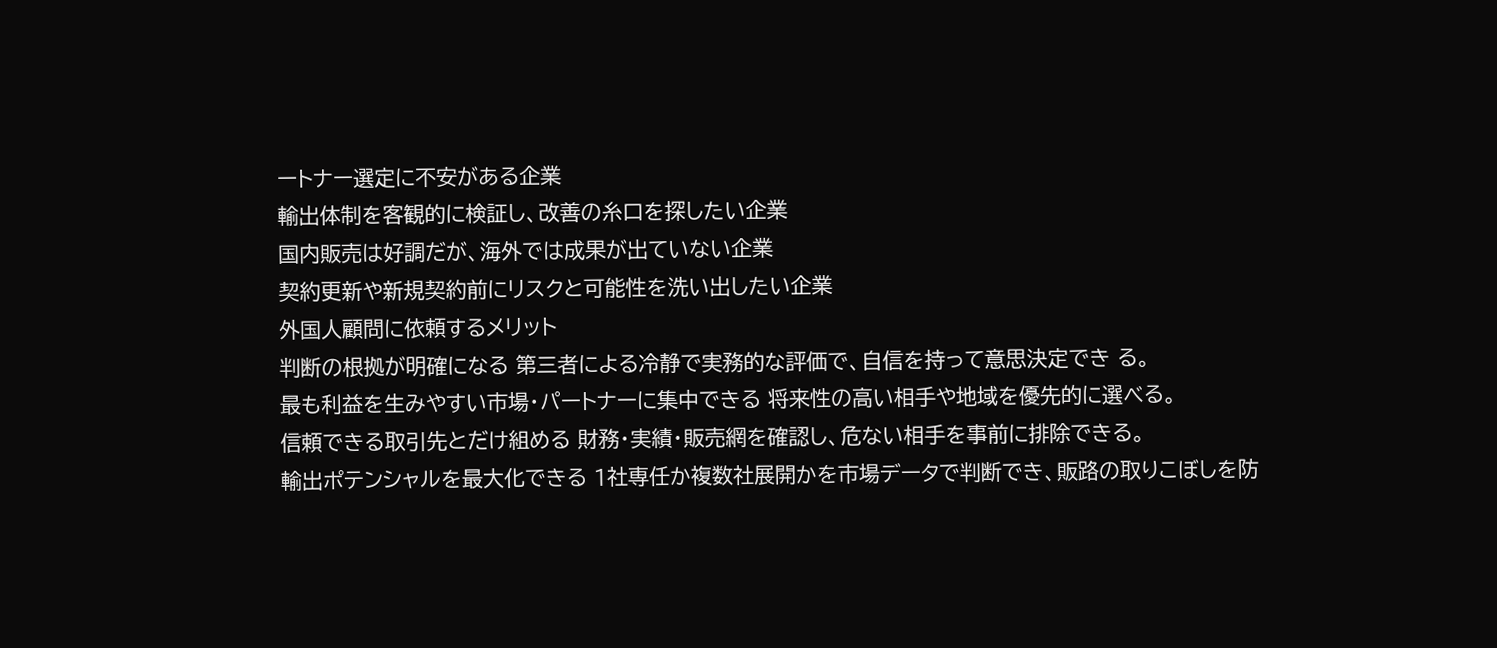ートナー選定に不安がある企業
輸出体制を客観的に検証し、改善の糸口を探したい企業
国内販売は好調だが、海外では成果が出ていない企業
契約更新や新規契約前にリスクと可能性を洗い出したい企業
外国人顧問に依頼するメリット
判断の根拠が明確になる 第三者による冷静で実務的な評価で、自信を持って意思決定でき る。
最も利益を生みやすい市場・パートナーに集中できる 将来性の高い相手や地域を優先的に選べる。
信頼できる取引先とだけ組める 財務・実績・販売網を確認し、危ない相手を事前に排除できる。
輸出ポテンシャルを最大化できる 1社専任か複数社展開かを市場データで判断でき、販路の取りこぼしを防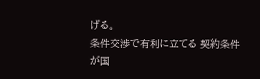げる。
条件交渉で有利に立てる 契約条件が国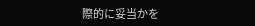際的に妥当かを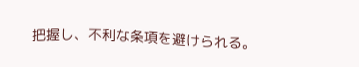把握し、不利な条項を避けられる。